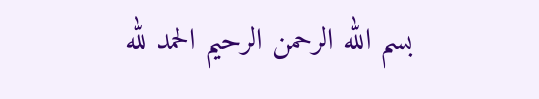بسم الله الرحمن الرحيم الحمد لله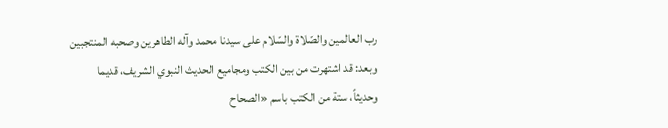رب العالمين والصّلاة والسّلام على سيدنا محمد وآله الطاهرين وصحبه المنتجبين وبعد: قد اشتهرت من بين الكتب ومجاميع الحديث النبوي الشريف، قديما وحديثاً، ستة من الكتب باسم «الصحاح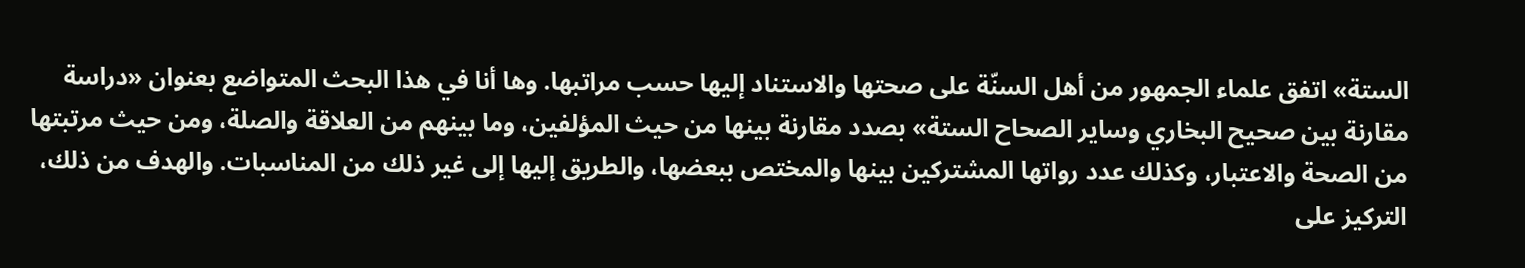الستة» اتفق علماء الجمهور من أهل السنّة على صحتها والاستناد إليها حسب مراتبها. وها أنا في هذا البحث المتواضع بعنوان «دراسة مقارنة بين صحيح البخاري وساير الصحاح الستة» بصدد مقارنة بينها من حيث المؤلفين، وما بينهم من العلاقة والصلة، ومن حيث مرتبتها من الصحة والاعتبار، وكذلك عدد رواتها المشتركين بينها والمختص ببعضها، والطريق إليها إلى غير ذلك من المناسبات. والهدف من ذلك، التركيز على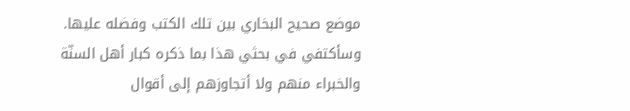موضع صحيح البخاري بين تلك الكتب وفضله عليها. وسأكتفي في بحثي هذا بما ذكره كبار أهل السنّة والخبراء منهم ولا أتجاوزهم إلى أقوال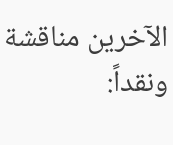الآخرين مناقشة ونقداً: